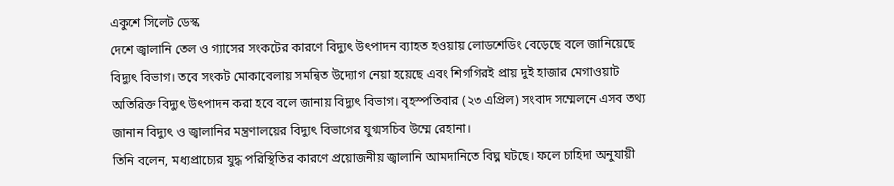একুশে সিলেট ডেস্ক
দেশে জ্বালানি তেল ও গ্যাসের সংকটের কারণে বিদ্যুৎ উৎপাদন ব্যাহত হওয়ায় লোডশেডিং বেড়েছে বলে জানিয়েছে বিদ্যুৎ বিভাগ। তবে সংকট মোকাবেলায় সমন্বিত উদ্যোগ নেয়া হয়েছে এবং শিগগিরই প্রায় দুই হাজার মেগাওয়াট অতিরিক্ত বিদ্যুৎ উৎপাদন করা হবে বলে জানায় বিদ্যুৎ বিভাগ। বৃহস্পতিবার (২৩ এপ্রিল) সংবাদ সম্মেলনে এসব তথ্য জানান বিদ্যুৎ ও জ্বালানির মন্ত্রণালয়ের বিদ্যুৎ বিভাগের যুগ্মসচিব উম্মে রেহানা।
তিনি বলেন, মধ্যপ্রাচ্যের যুদ্ধ পরিস্থিতির কারণে প্রয়োজনীয় জ্বালানি আমদানিতে বিঘ্ন ঘটছে। ফলে চাহিদা অনুযায়ী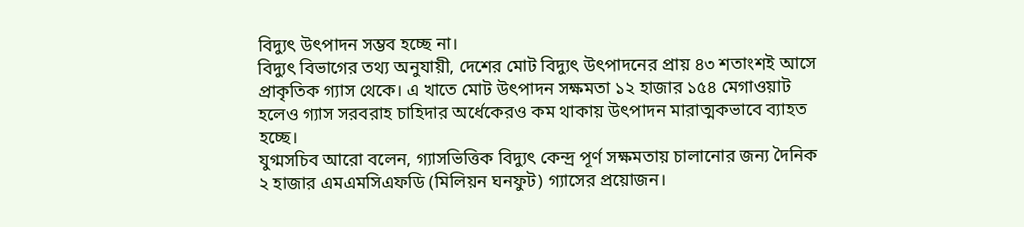বিদ্যুৎ উৎপাদন সম্ভব হচ্ছে না।
বিদ্যুৎ বিভাগের তথ্য অনুযায়ী, দেশের মোট বিদ্যুৎ উৎপাদনের প্রায় ৪৩ শতাংশই আসে প্রাকৃতিক গ্যাস থেকে। এ খাতে মোট উৎপাদন সক্ষমতা ১২ হাজার ১৫৪ মেগাওয়াট হলেও গ্যাস সরবরাহ চাহিদার অর্ধেকেরও কম থাকায় উৎপাদন মারাত্মকভাবে ব্যাহত হচ্ছে।
যুগ্মসচিব আরো বলেন, গ্যাসভিত্তিক বিদ্যুৎ কেন্দ্র পূর্ণ সক্ষমতায় চালানোর জন্য দৈনিক ২ হাজার এমএমসিএফডি (মিলিয়ন ঘনফুট) গ্যাসের প্রয়োজন।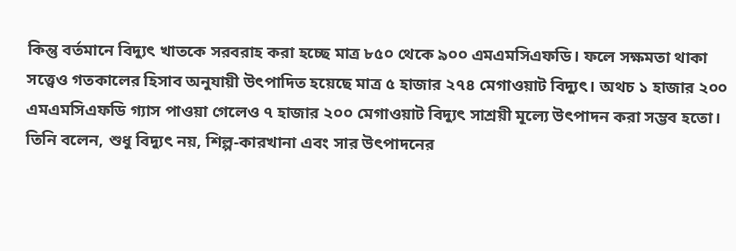কিন্তু বর্তমানে বিদ্যুৎ খাতকে সরবরাহ করা হচ্ছে মাত্র ৮৫০ থেকে ৯০০ এমএমসিএফডি। ফলে সক্ষমতা থাকা সত্ত্বেও গতকালের হিসাব অনুযায়ী উৎপাদিত হয়েছে মাত্র ৫ হাজার ২৭৪ মেগাওয়াট বিদ্যুৎ। অথচ ১ হাজার ২০০ এমএমসিএফডি গ্যাস পাওয়া গেলেও ৭ হাজার ২০০ মেগাওয়াট বিদ্যুৎ সাশ্রয়ী মূল্যে উৎপাদন করা সম্ভব হতো।
তিনি বলেন, শুধু বিদ্যুৎ নয়, শিল্প-কারখানা এবং সার উৎপাদনের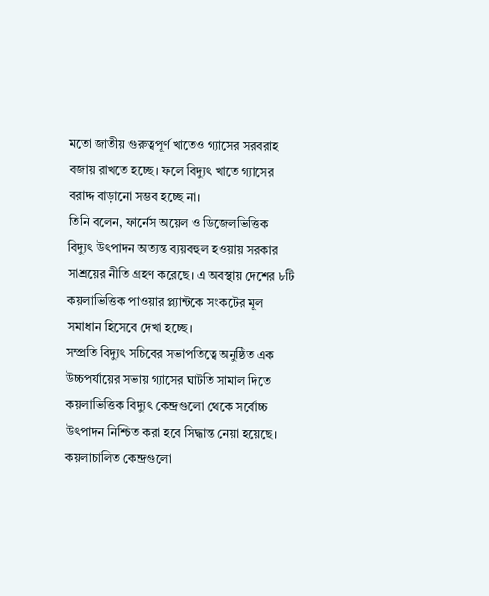মতো জাতীয় গুরুত্বপূর্ণ খাতেও গ্যাসের সরবরাহ বজায় রাখতে হচ্ছে। ফলে বিদ্যুৎ খাতে গ্যাসের বরাদ্দ বাড়ানো সম্ভব হচ্ছে না।
তিনি বলেন, ফার্নেস অয়েল ও ডিজেলভিত্তিক বিদ্যুৎ উৎপাদন অত্যন্ত ব্যয়বহুল হওয়ায় সরকার সাশ্রয়ের নীতি গ্রহণ করেছে। এ অবস্থায় দেশের ৮টি কয়লাভিত্তিক পাওয়ার প্ল্যান্টকে সংকটের মূল সমাধান হিসেবে দেখা হচ্ছে।
সম্প্রতি বিদ্যুৎ সচিবের সভাপতিত্বে অনুষ্ঠিত এক উচ্চপর্যায়ের সভায় গ্যাসের ঘাটতি সামাল দিতে কয়লাভিত্তিক বিদ্যুৎ কেন্দ্রগুলো থেকে সর্বোচ্চ উৎপাদন নিশ্চিত করা হবে সিদ্ধান্ত নেয়া হয়েছে। কয়লাচালিত কেন্দ্রগুলো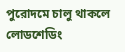পুরোদমে চালু থাকলে লোডশেডিং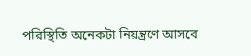পরিস্থিতি অনেকটা নিয়ন্ত্রণে আসবে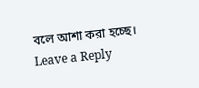বলে আশা করা হচ্ছে।
Leave a Reply